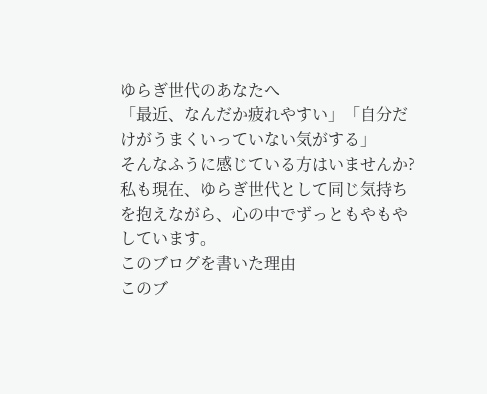ゆらぎ世代のあなたへ
「最近、なんだか疲れやすい」「自分だけがうまくいっていない気がする」
そんなふうに感じている方はいませんか?
私も現在、ゆらぎ世代として同じ気持ちを抱えながら、心の中でずっともやもやしています。
このブログを書いた理由
このブ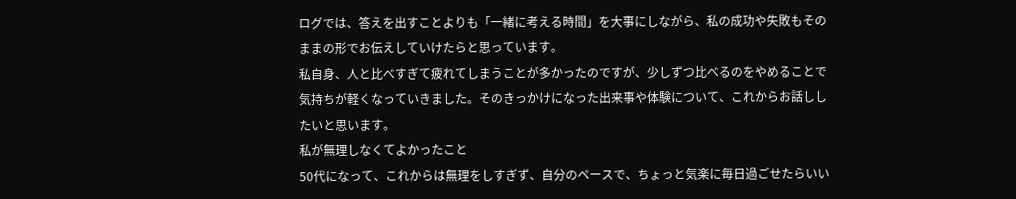ログでは、答えを出すことよりも「一緒に考える時間」を大事にしながら、私の成功や失敗もそのままの形でお伝えしていけたらと思っています。
私自身、人と比べすぎて疲れてしまうことが多かったのですが、少しずつ比べるのをやめることで気持ちが軽くなっていきました。そのきっかけになった出来事や体験について、これからお話ししたいと思います。
私が無理しなくてよかったこと
50代になって、これからは無理をしすぎず、自分のペースで、ちょっと気楽に毎日過ごせたらいい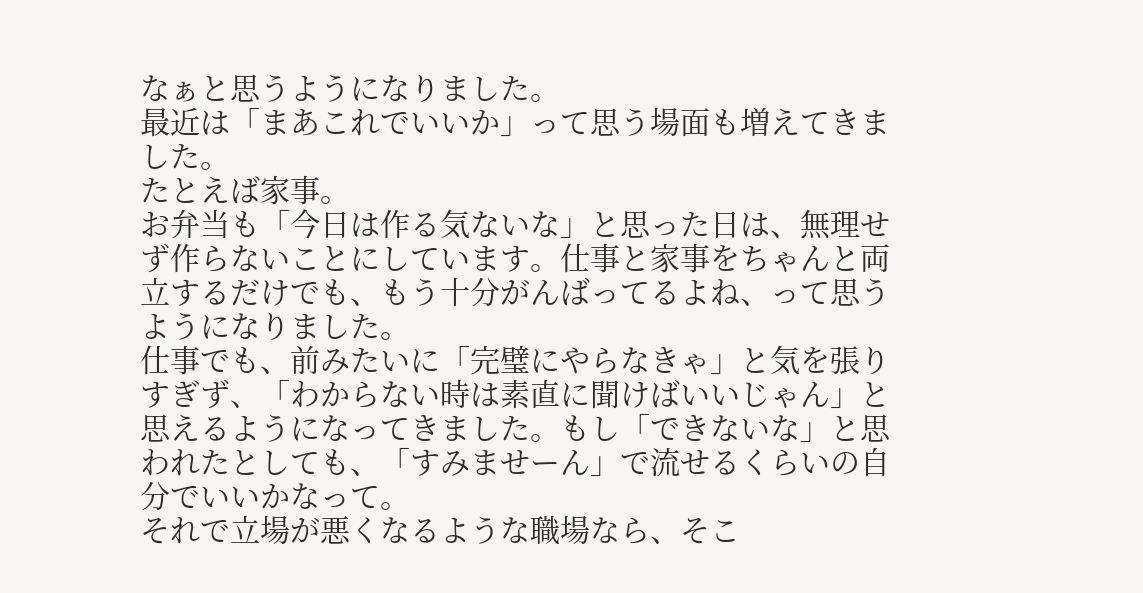なぁと思うようになりました。
最近は「まあこれでいいか」って思う場面も増えてきました。
たとえば家事。
お弁当も「今日は作る気ないな」と思った日は、無理せず作らないことにしています。仕事と家事をちゃんと両立するだけでも、もう十分がんばってるよね、って思うようになりました。
仕事でも、前みたいに「完璧にやらなきゃ」と気を張りすぎず、「わからない時は素直に聞けばいいじゃん」と思えるようになってきました。もし「できないな」と思われたとしても、「すみませーん」で流せるくらいの自分でいいかなって。
それで立場が悪くなるような職場なら、そこ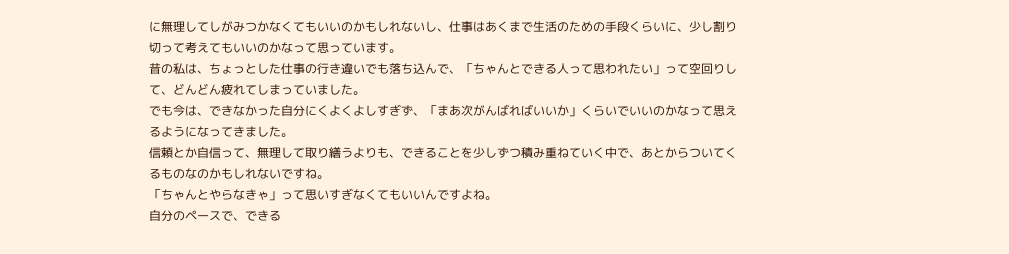に無理してしがみつかなくてもいいのかもしれないし、仕事はあくまで生活のための手段くらいに、少し割り切って考えてもいいのかなって思っています。
昔の私は、ちょっとした仕事の行き違いでも落ち込んで、「ちゃんとできる人って思われたい」って空回りして、どんどん疲れてしまっていました。
でも今は、できなかった自分にくよくよしすぎず、「まあ次がんばればいいか」くらいでいいのかなって思えるようになってきました。
信頼とか自信って、無理して取り繕うよりも、できることを少しずつ積み重ねていく中で、あとからついてくるものなのかもしれないですね。
「ちゃんとやらなきゃ」って思いすぎなくてもいいんですよね。
自分のペースで、できる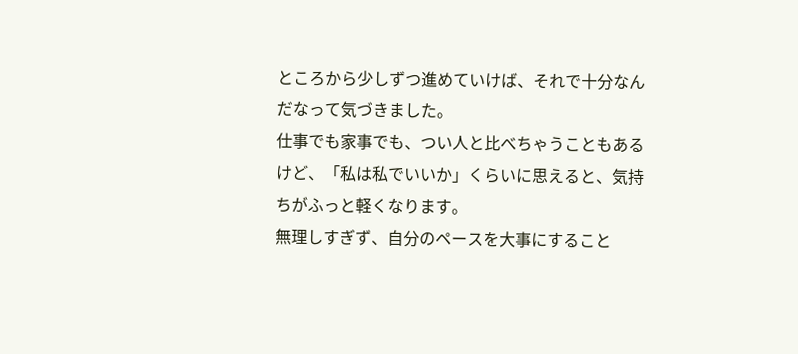ところから少しずつ進めていけば、それで十分なんだなって気づきました。
仕事でも家事でも、つい人と比べちゃうこともあるけど、「私は私でいいか」くらいに思えると、気持ちがふっと軽くなります。
無理しすぎず、自分のペースを大事にすること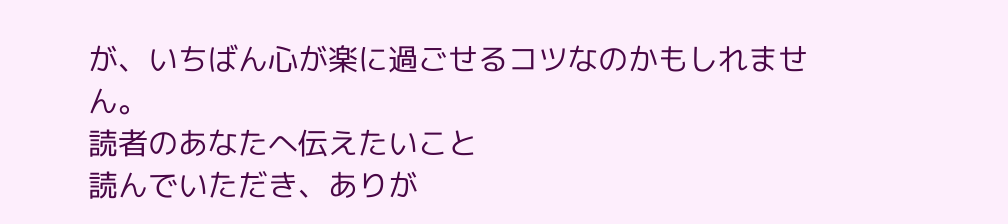が、いちばん心が楽に過ごせるコツなのかもしれません。
読者のあなたへ伝えたいこと
読んでいただき、ありが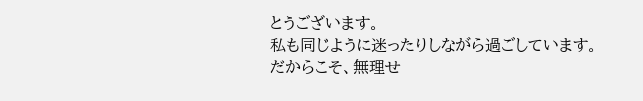とうございます。
私も同じように迷ったりしながら過ごしています。
だからこそ、無理せ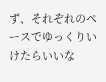ず、それぞれのペースでゆっくりいけたらいいな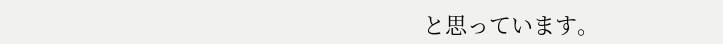と思っています。